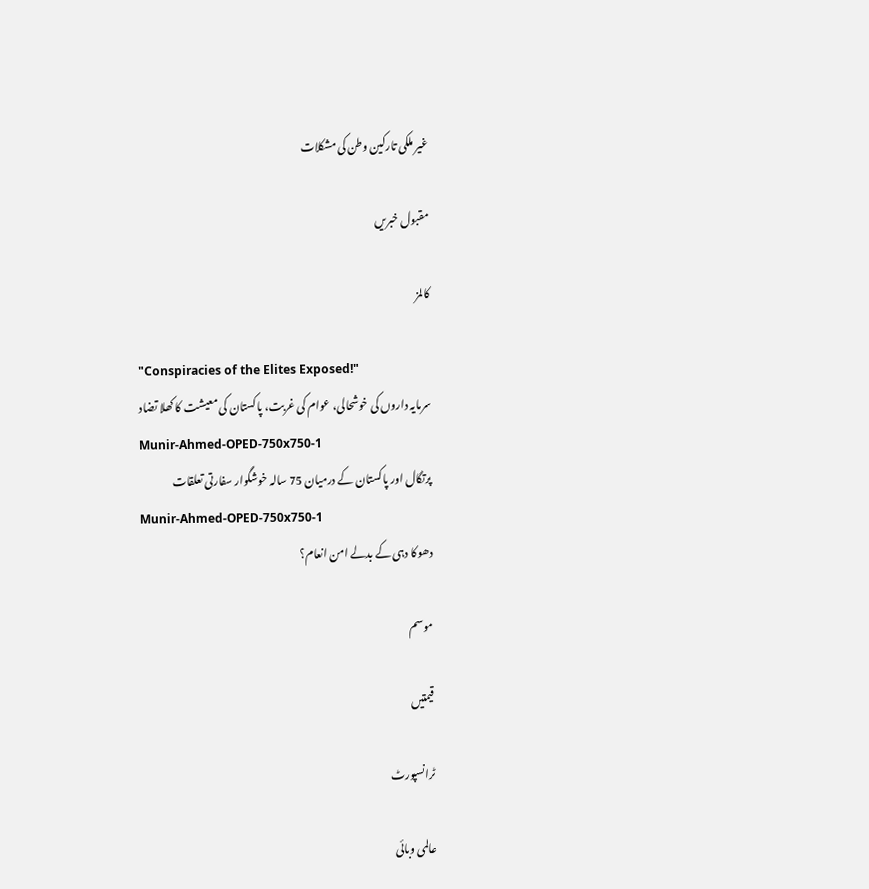غیر ملکی تارکین وطن کی مشکلات

مقبول خبریں

کالمز

"Conspiracies of the Elites Exposed!"
سرمایہ داروں کی خوشحالی، عوام کی غربت، پاکستان کی معیشت کا کھلا تضاد
Munir-Ahmed-OPED-750x750-1
پرتگال اور پاکستان کے درمیان 75 سالہ خوشگوار سفارتی تعلقات
Munir-Ahmed-OPED-750x750-1
دھوکا دہی کے بدلے امن انعام؟

موسم

قیمتیں

ٹرانسپورٹ

عالمی وبائی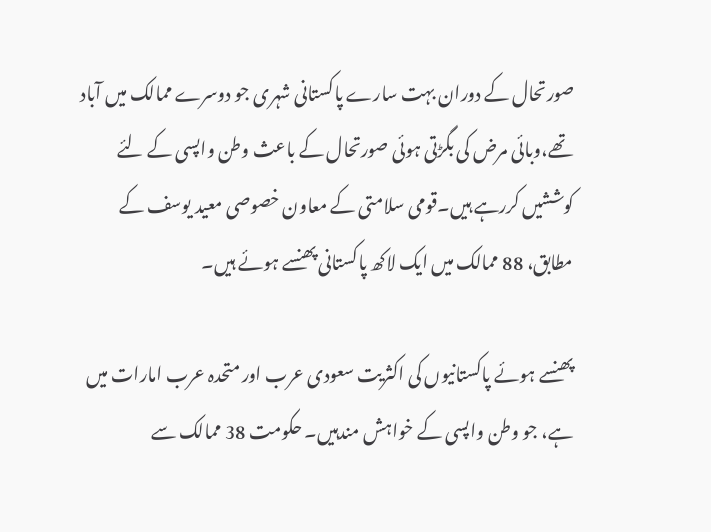صورتحال کے دوران بہت سارے پاکستانی شہری جو دوسرے ممالک میں آباد تھے،وبائی مرض کی بگڑتی ہوئی صورتحال کے باعث وطن واپسی کے لئے کوششیں کررہے ہیں۔قومی سلامتی کے معاون خصوصی معید یوسف کے مطابق، 88 ممالک میں ایک لاکھ پاکستانی پھنسے ہوئے ہیں۔

پھنسے ہوئے پاکستانیوں کی اکثریت سعودی عرب اور متحدہ عرب امارات میں ہے، جو وطن واپسی کے خواہش مندہیں۔ حکومت 38 ممالک سے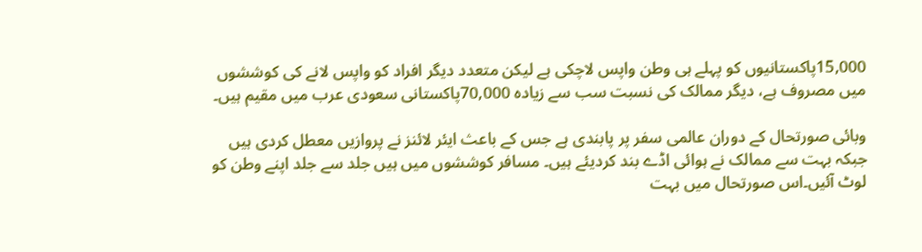15,000پاکستانیوں کو پہلے ہی وطن واپس لاچکی ہے لیکن متعدد دیگر افراد کو واپس لانے کی کوششوں میں مصروف ہے، دیگر ممالک کی نسبت سب سے زیادہ 70,000پاکستانی سعودی عرب میں مقیم ہیں۔

وبائی صورتحال کے دوران عالمی سفر پر پابندی ہے جس کے باعث ایئر لائنز نے پروازیں معطل کردی ہیں جبکہ بہت سے ممالک نے ہوائی اڈے بند کردیئے ہیں۔ مسافر کوششوں میں ہیں جلد سے جلد اپنے وطن کو لوٹ آئیں۔اس صورتحال میں بہت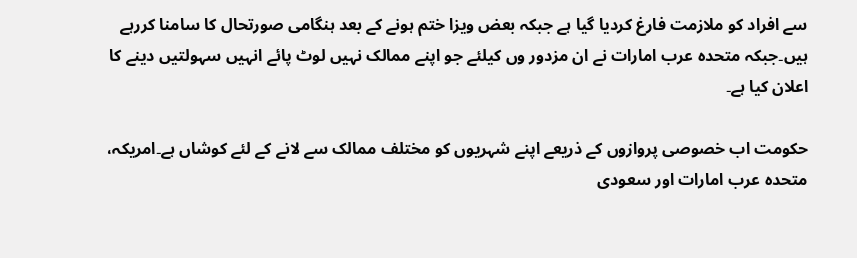سے افراد کو ملازمت فارغ کردیا گیا ہے جبکہ بعض ویزا ختم ہونے کے بعد ہنگامی صورتحال کا سامنا کررہے ہیں۔جبکہ متحدہ عرب امارات نے ان مزدور وں کیلئے جو اپنے ممالک نہیں لوٹ پائے انہیں سہولتیں دینے کا اعلان کیا ہے۔

حکومت اب خصوصی پروازوں کے ذریعے اپنے شہریوں کو مختلف ممالک سے لانے کے لئے کوشاں ہے۔امریکہ، متحدہ عرب امارات اور سعودی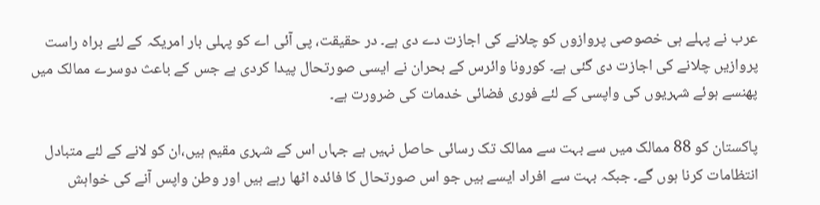عرب نے پہلے ہی خصوصی پروازوں کو چلانے کی اجازت دے دی ہے۔ در حقیقت، پی آئی اے کو پہلی بار امریکہ کے لئے براہ راست پروازیں چلانے کی اجازت دی گئی ہے۔ کورونا وائرس کے بحران نے ایسی صورتحال پیدا کردی ہے جس کے باعث دوسرے ممالک میں پھنسے ہوئے شہریوں کی واپسی کے لئے فوری فضائی خدمات کی ضرورت ہے۔

پاکستان کو 88 ممالک میں سے بہت سے ممالک تک رسائی حاصل نہیں ہے جہاں اس کے شہری مقیم ہیں،ان کو لانے کے لئے متبادل انتظامات کرنا ہوں گے۔ جبکہ بہت سے افراد ایسے ہیں جو اس صورتحال کا فائدہ اٹھا رہے ہیں اور وطن واپس آنے کی خواہش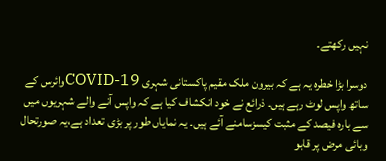نہیں رکھتے۔

دوسرا بڑا خطرہ یہ ہے کہ بیرون ملک مقیم پاکستانی شہری COVID-19وائرس کے ساتھ واپس لوٹ رہے ہیں۔ ذرائع نے خود انکشاف کیا ہے کہ واپس آنے والے شہریوں میں سے بارہ فیصد کے مثبت کیسزسامنے آئے ہیں۔ یہ نمایاں طور پر بڑی تعداد ہے،یہ صورتحال وبائی مرض پر قابو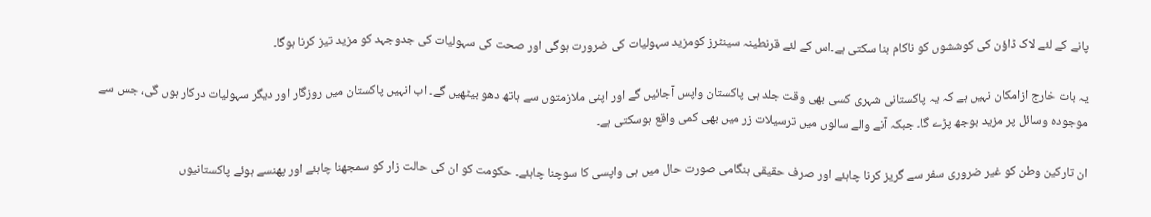پانے کے لئے لاک ڈاؤن کی کوششوں کو ناکام بنا سکتی ہے۔اس کے لئے قرنطینہ سینٹرز کومزید سہولیات کی ضرورت ہوگی اور صحت کی سہولیات کی جدوجہد کو مزید تیز کرنا ہوگا۔

یہ بات خارج ازامکان نہیں ہے کہ یہ پاکستانی شہری کسی بھی وقت جلد ہی پاکستان واپس آجائیں گے اور اپنی ملازمتوں سے ہاتھ دھو بیٹھیں گے۔ اب انہیں پاکستان میں روزگار اور دیگر سہولیات درکار ہوں گی، جس سے موجودہ وسائل پر مزید بوجھ پڑے گا۔ جبکہ آنے والے سالوں میں ترسیلات زر میں بھی کمی واقع ہوسکتی ہے۔

ان تارکین وطن کو غیر ضروری سفر سے گریز کرنا چاہئے اور صرف حقیقی ہنگامی صورت حال میں ہی واپسی کا سوچنا چاہئے۔ حکومت کو ان کی حالت زار کو سمجھنا چاہئے اور پھنسے ہوئے پاکستانیوں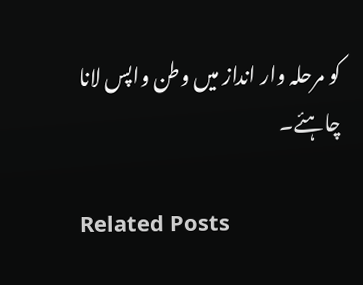کو مرحلہ وار انداز میں وطن واپس لانا چاہئے۔

Related Posts